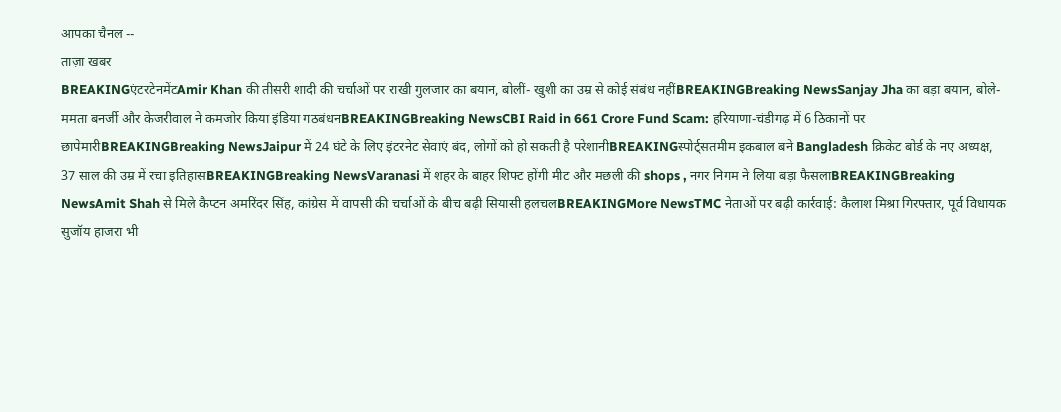आपका चैनल --
ताज़ा खबर
BREAKINGएंटरटेनमेंटAmir Khan की तीसरी शादी की चर्चाओं पर राखी गुलजार का बयान, बोलीं- खुशी का उम्र से कोई संबंध नहींBREAKINGBreaking NewsSanjay Jha का बड़ा बयान, बोले- ममता बनर्जी और केजरीवाल ने कमजोर किया इंडिया गठबंधनBREAKINGBreaking NewsCBI Raid in 661 Crore Fund Scam: हरियाणा-चंडीगढ़ में 6 ठिकानों पर छापेमारीBREAKINGBreaking NewsJaipur में 24 घंटे के लिए इंटरनेट सेवाएं बंद, लोगों को हो सकती है परेशानीBREAKINGस्पोर्ट्सतमीम इकबाल बने Bangladesh क्रिकेट बोर्ड के नए अध्यक्ष, 37 साल की उम्र में रचा इतिहासBREAKINGBreaking NewsVaranasi में शहर के बाहर शिफ्ट होंगी मीट और मछली की shops , नगर निगम ने लिया बड़ा फैसलाBREAKINGBreaking NewsAmit Shah से मिले कैप्टन अमरिंदर सिंह, कांग्रेस में वापसी की चर्चाओं के बीच बढ़ी सियासी हलचलBREAKINGMore NewsTMC नेताओं पर बढ़ी कार्रवाई: कैलाश मिश्रा गिरफ्तार, पूर्व विधायक सुजॉय हाजरा भी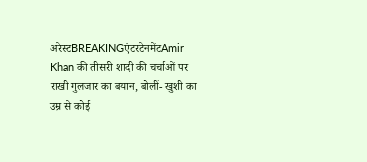अरेस्टBREAKINGएंटरटेनमेंटAmir Khan की तीसरी शादी की चर्चाओं पर राखी गुलजार का बयान, बोलीं- खुशी का उम्र से कोई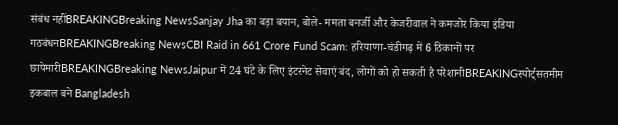संबंध नहींBREAKINGBreaking NewsSanjay Jha का बड़ा बयान, बोले- ममता बनर्जी और केजरीवाल ने कमजोर किया इंडिया गठबंधनBREAKINGBreaking NewsCBI Raid in 661 Crore Fund Scam: हरियाणा-चंडीगढ़ में 6 ठिकानों पर छापेमारीBREAKINGBreaking NewsJaipur में 24 घंटे के लिए इंटरनेट सेवाएं बंद, लोगों को हो सकती है परेशानीBREAKINGस्पोर्ट्सतमीम इकबाल बने Bangladesh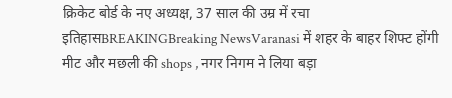क्रिकेट बोर्ड के नए अध्यक्ष, 37 साल की उम्र में रचा इतिहासBREAKINGBreaking NewsVaranasi में शहर के बाहर शिफ्ट होंगी मीट और मछली की shops , नगर निगम ने लिया बड़ा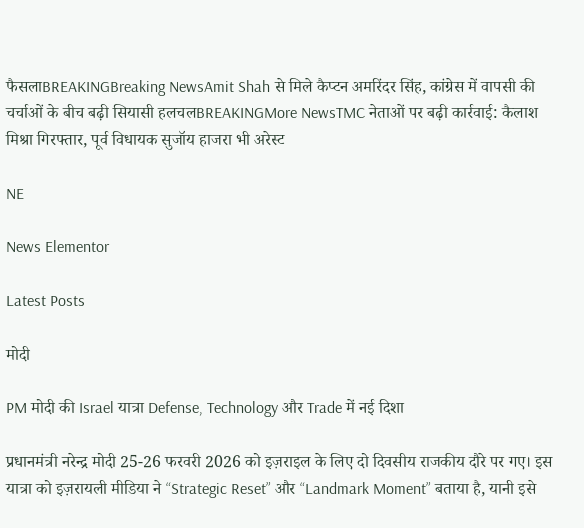फैसलाBREAKINGBreaking NewsAmit Shah से मिले कैप्टन अमरिंदर सिंह, कांग्रेस में वापसी की चर्चाओं के बीच बढ़ी सियासी हलचलBREAKINGMore NewsTMC नेताओं पर बढ़ी कार्रवाई: कैलाश मिश्रा गिरफ्तार, पूर्व विधायक सुजॉय हाजरा भी अरेस्ट

NE

News Elementor

Latest Posts

मोदी

PM मोदी की Israel यात्रा Defense, Technology और Trade में नई दिशा

प्रधानमंत्री नरेन्द्र मोदी 25-26 फरवरी 2026 को इज़राइल के लिए दो दिवसीय राजकीय दौरे पर गए। इस यात्रा को इज़रायली मीडिया ने “Strategic Reset” और “Landmark Moment” बताया है, यानी इसे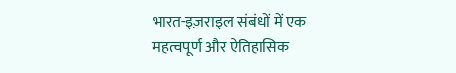भारत-इज़राइल संबंधों में एक महत्वपूर्ण और ऐतिहासिक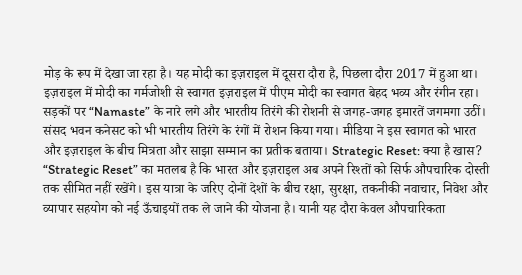मोड़ के रूप में देखा जा रहा है। यह मोदी का इज़राइल में दूसरा दौरा है, पिछला दौरा 2017 में हुआ था। इज़राइल में मोदी का गर्मजोशी से स्वागत इज़राइल में पीएम मोदी का स्वागत बेहद भव्य और रंगीन रहा। सड़कों पर “Namaste” के नारे लगे और भारतीय तिरंगे की रोशनी से जगह-जगह इमारतें जगमगा उठीं। संसद भवन कनेसट को भी भारतीय तिरंगे के रंगों में रोशन किया गया। मीडिया ने इस स्वागत को भारत और इज़राइल के बीच मित्रता और साझा सम्मान का प्रतीक बताया। Strategic Reset: क्या है खास? “Strategic Reset” का मतलब है कि भारत और इज़राइल अब अपने रिश्तों को सिर्फ औपचारिक दोस्ती तक सीमित नहीं रखेंगे। इस यात्रा के जरिए दोनों देशों के बीच रक्षा, सुरक्षा, तकनीकी नवाचार, निवेश और व्यापार सहयोग को नई ऊँचाइयों तक ले जाने की योजना है। यानी यह दौरा केवल औपचारिकता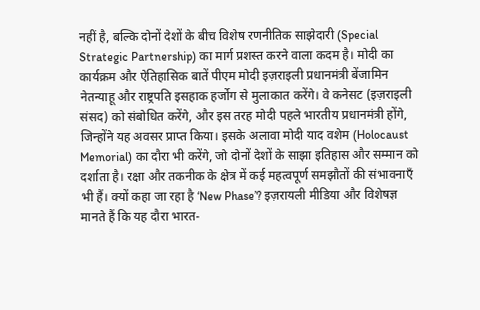नहीं है, बल्कि दोनों देशों के बीच विशेष रणनीतिक साझेदारी (Special Strategic Partnership) का मार्ग प्रशस्त करने वाला कदम है। मोदी का कार्यक्रम और ऐतिहासिक बातें पीएम मोदी इज़राइली प्रधानमंत्री बेंजामिन नेतन्याहू और राष्ट्रपति इसहाक हर्जोग से मुलाकात करेंगे। वे कनेसट (इज़राइली संसद) को संबोधित करेंगे, और इस तरह मोदी पहले भारतीय प्रधानमंत्री होंगे, जिन्होंने यह अवसर प्राप्त किया। इसके अलावा मोदी याद वशेम (Holocaust Memorial) का दौरा भी करेंगे, जो दोनों देशों के साझा इतिहास और सम्मान को दर्शाता है। रक्षा और तकनीक के क्षेत्र में कई महत्वपूर्ण समझौतों की संभावनाएँ भी हैं। क्यों कहा जा रहा है ‘New Phase’? इज़रायली मीडिया और विशेषज्ञ मानते हैं कि यह दौरा भारत-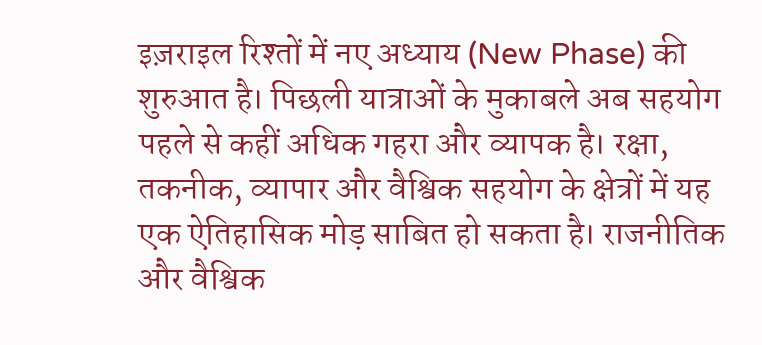इज़राइल रिश्तों में नए अध्याय (New Phase) की शुरुआत है। पिछली यात्राओं के मुकाबले अब सहयोग पहले से कहीं अधिक गहरा और व्यापक है। रक्षा, तकनीक, व्यापार और वैश्विक सहयोग के क्षेत्रों में यह एक ऐतिहासिक मोड़ साबित हो सकता है। राजनीतिक और वैश्विक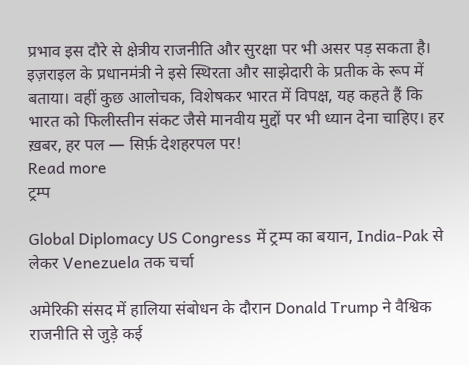प्रभाव इस दौरे से क्षेत्रीय राजनीति और सुरक्षा पर भी असर पड़ सकता है। इज़राइल के प्रधानमंत्री ने इसे स्थिरता और साझेदारी के प्रतीक के रूप में बताया। वहीं कुछ आलोचक, विशेषकर भारत में विपक्ष, यह कहते हैं कि भारत को फिलीस्तीन संकट जैसे मानवीय मुद्दों पर भी ध्यान देना चाहिए। हर ख़बर, हर पल — सिर्फ़ देशहरपल पर!
Read more
ट्रम्प

Global Diplomacy US Congress में ट्रम्प का बयान, India-Pak से लेकर Venezuela तक चर्चा

अमेरिकी संसद में हालिया संबोधन के दौरान Donald Trump ने वैश्विक राजनीति से जुड़े कई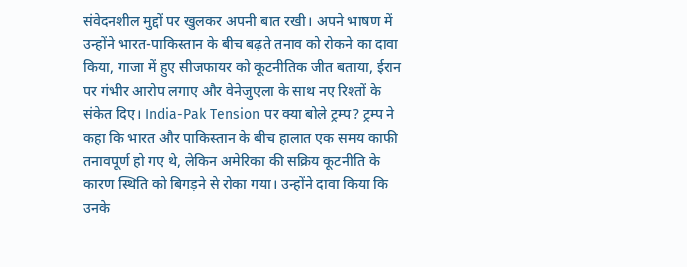संवेदनशील मुद्दों पर खुलकर अपनी बात रखी। अपने भाषण में उन्होंने भारत-पाकिस्तान के बीच बढ़ते तनाव को रोकने का दावा किया, गाजा में हुए सीजफायर को कूटनीतिक जीत बताया, ईरान पर गंभीर आरोप लगाए और वेनेजुएला के साथ नए रिश्तों के संकेत दिए। India-Pak Tension पर क्या बोले ट्रम्प? ट्रम्प ने कहा कि भारत और पाकिस्तान के बीच हालात एक समय काफी तनावपूर्ण हो गए थे, लेकिन अमेरिका की सक्रिय कूटनीति के कारण स्थिति को बिगड़ने से रोका गया। उन्होंने दावा किया कि उनके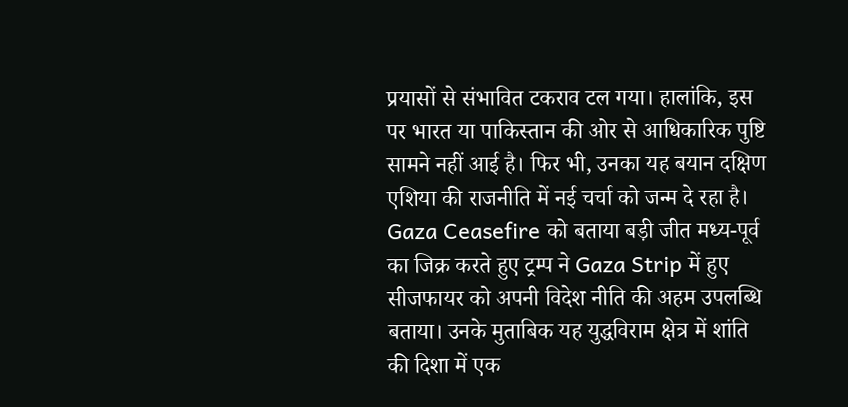प्रयासों से संभावित टकराव टल गया। हालांकि, इस पर भारत या पाकिस्तान की ओर से आधिकारिक पुष्टि सामने नहीं आई है। फिर भी, उनका यह बयान दक्षिण एशिया की राजनीति में नई चर्चा को जन्म दे रहा है। Gaza Ceasefire को बताया बड़ी जीत मध्य-पूर्व का जिक्र करते हुए ट्रम्प ने Gaza Strip में हुए सीजफायर को अपनी विदेश नीति की अहम उपलब्धि बताया। उनके मुताबिक यह युद्धविराम क्षेत्र में शांति की दिशा में एक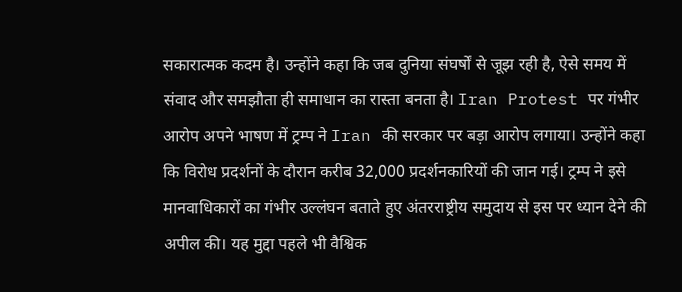सकारात्मक कदम है। उन्होंने कहा कि जब दुनिया संघर्षों से जूझ रही है, ऐसे समय में संवाद और समझौता ही समाधान का रास्ता बनता है। Iran Protest पर गंभीर आरोप अपने भाषण में ट्रम्प ने Iran की सरकार पर बड़ा आरोप लगाया। उन्होंने कहा कि विरोध प्रदर्शनों के दौरान करीब 32,000 प्रदर्शनकारियों की जान गई। ट्रम्प ने इसे मानवाधिकारों का गंभीर उल्लंघन बताते हुए अंतरराष्ट्रीय समुदाय से इस पर ध्यान देने की अपील की। यह मुद्दा पहले भी वैश्विक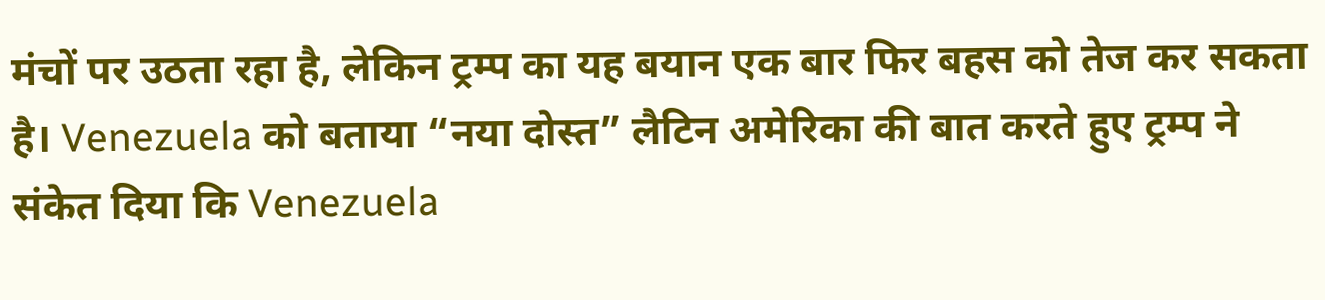मंचों पर उठता रहा है, लेकिन ट्रम्प का यह बयान एक बार फिर बहस को तेज कर सकता है। Venezuela को बताया “नया दोस्त” लैटिन अमेरिका की बात करते हुए ट्रम्प ने संकेत दिया कि Venezuela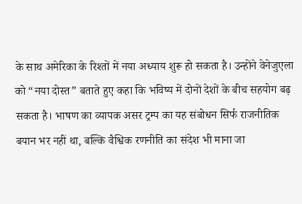के साथ अमेरिका के रिश्तों में नया अध्याय शुरू हो सकता है। उन्होंने वेनेजुएला को “नया दोस्त” बताते हुए कहा कि भविष्य में दोनों देशों के बीच सहयोग बढ़ सकता है। भाषण का व्यापक असर ट्रम्प का यह संबोधन सिर्फ राजनीतिक बयान भर नहीं था, बल्कि वैश्विक रणनीति का संदेश भी माना जा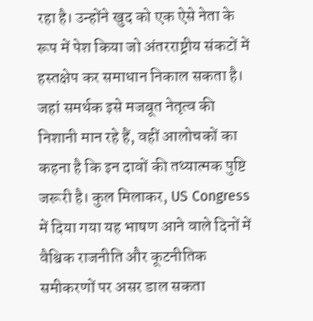रहा है। उन्होंने खुद को एक ऐसे नेता के रूप में पेश किया जो अंतरराष्ट्रीय संकटों में हस्तक्षेप कर समाधान निकाल सकता है। जहां समर्थक इसे मजबूत नेतृत्व की निशानी मान रहे हैं, वहीं आलोचकों का कहना है कि इन दावों की तथ्यात्मक पुष्टि जरूरी है। कुल मिलाकर, US Congress में दिया गया यह भाषण आने वाले दिनों में वैश्विक राजनीति और कूटनीतिक समीकरणों पर असर डाल सकता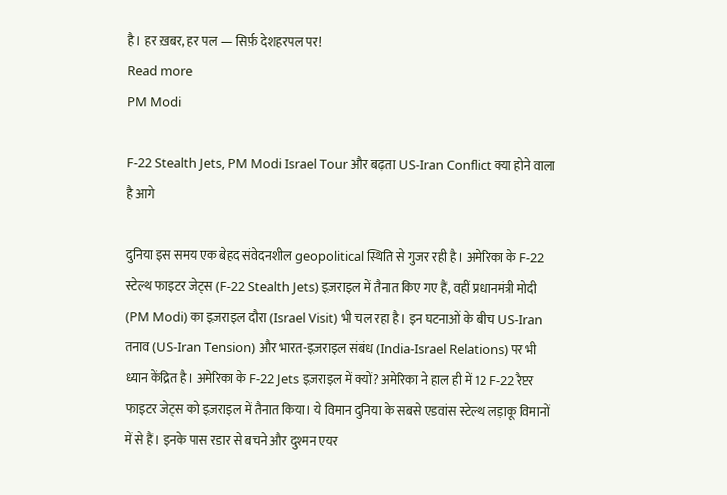है। हर ख़बर, हर पल — सिर्फ़ देशहरपल पर!
Read more
PM Modi

F-22 Stealth Jets, PM Modi Israel Tour और बढ़ता US-Iran Conflict क्या होने वाला है आगे

दुनिया इस समय एक बेहद संवेदनशील geopolitical स्थिति से गुजर रही है। अमेरिका के F-22 स्टेल्थ फाइटर जेट्स (F-22 Stealth Jets) इज़राइल में तैनात किए गए हैं, वहीं प्रधानमंत्री मोदी (PM Modi) का इज़राइल दौरा (Israel Visit) भी चल रहा है। इन घटनाओं के बीच US-Iran तनाव (US-Iran Tension) और भारत-इज़राइल संबंध (India-Israel Relations) पर भी ध्यान केंद्रित है। अमेरिका के F-22 Jets इज़राइल में क्यों? अमेरिका ने हाल ही में 12 F-22 रैप्टर फाइटर जेट्स को इज़राइल में तैनात किया। ये विमान दुनिया के सबसे एडवांस स्टेल्थ लड़ाकू विमानों में से हैं। इनके पास रडार से बचने और दुश्मन एयर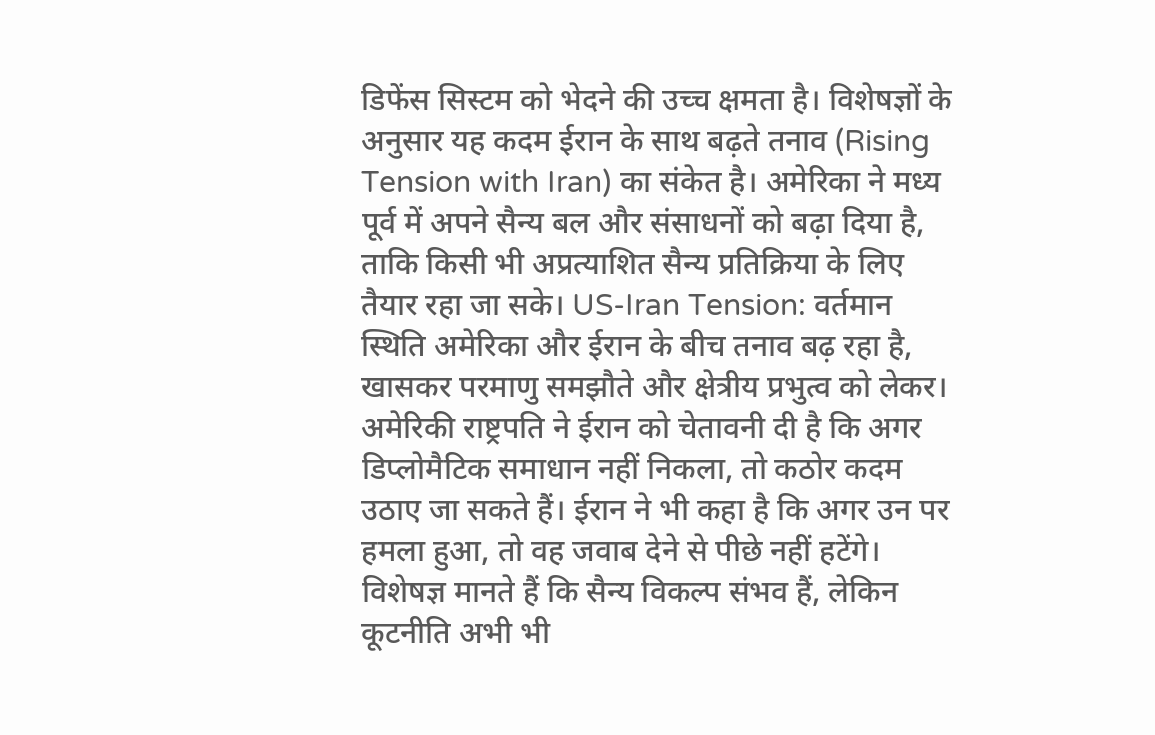डिफेंस सिस्टम को भेदने की उच्च क्षमता है। विशेषज्ञों के अनुसार यह कदम ईरान के साथ बढ़ते तनाव (Rising Tension with Iran) का संकेत है। अमेरिका ने मध्य पूर्व में अपने सैन्य बल और संसाधनों को बढ़ा दिया है, ताकि किसी भी अप्रत्याशित सैन्य प्रतिक्रिया के लिए तैयार रहा जा सके। US-Iran Tension: वर्तमान स्थिति अमेरिका और ईरान के बीच तनाव बढ़ रहा है, खासकर परमाणु समझौते और क्षेत्रीय प्रभुत्व को लेकर। अमेरिकी राष्ट्रपति ने ईरान को चेतावनी दी है कि अगर डिप्लोमैटिक समाधान नहीं निकला, तो कठोर कदम उठाए जा सकते हैं। ईरान ने भी कहा है कि अगर उन पर हमला हुआ, तो वह जवाब देने से पीछे नहीं हटेंगे। विशेषज्ञ मानते हैं कि सैन्य विकल्प संभव हैं, लेकिन कूटनीति अभी भी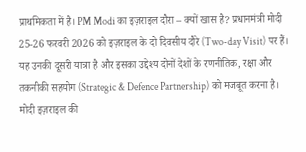प्राथमिकता में है। PM Modi का इज़राइल दौरा – क्यों खास है? प्रधानमंत्री मोदी 25-26 फरवरी 2026 को इज़राइल के दो दिवसीय दौरे (Two-day Visit) पर हैं। यह उनकी दूसरी यात्रा है और इसका उद्देश्य दोनों देशों के रणनीतिक, रक्षा और तकनीकी सहयोग (Strategic & Defence Partnership) को मजबूत करना है। मोदी इज़राइल की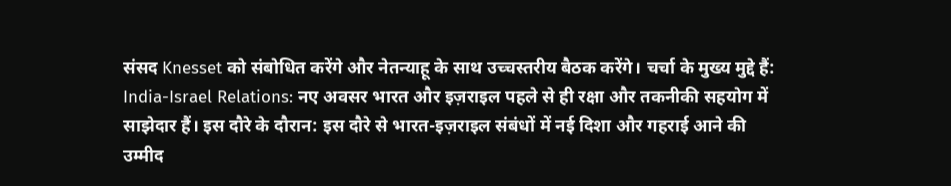संसद Knesset को संबोधित करेंगे और नेतन्याहू के साथ उच्चस्तरीय बैठक करेंगे। चर्चा के मुख्य मुद्दे हैं: India-Israel Relations: नए अवसर भारत और इज़राइल पहले से ही रक्षा और तकनीकी सहयोग में साझेदार हैं। इस दौरे के दौरान: इस दौरे से भारत-इज़राइल संबंधों में नई दिशा और गहराई आने की उम्मीद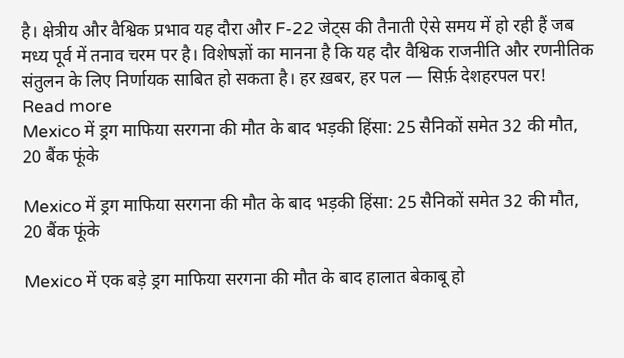है। क्षेत्रीय और वैश्विक प्रभाव यह दौरा और F-22 जेट्स की तैनाती ऐसे समय में हो रही हैं जब मध्य पूर्व में तनाव चरम पर है। विशेषज्ञों का मानना है कि यह दौर वैश्विक राजनीति और रणनीतिक संतुलन के लिए निर्णायक साबित हो सकता है। हर ख़बर, हर पल — सिर्फ़ देशहरपल पर!
Read more
Mexico में ड्रग माफिया सरगना की मौत के बाद भड़की हिंसा: 25 सैनिकों समेत 32 की मौत, 20 बैंक फूंके

Mexico में ड्रग माफिया सरगना की मौत के बाद भड़की हिंसा: 25 सैनिकों समेत 32 की मौत, 20 बैंक फूंके

Mexico में एक बड़े ड्रग माफिया सरगना की मौत के बाद हालात बेकाबू हो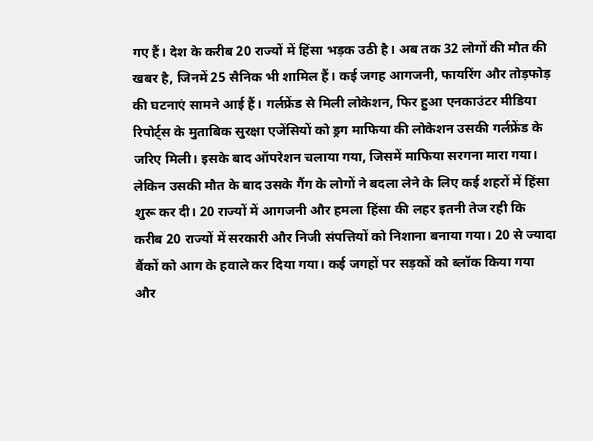गए हैं। देश के करीब 20 राज्यों में हिंसा भड़क उठी है। अब तक 32 लोगों की मौत की खबर है, जिनमें 25 सैनिक भी शामिल हैं। कई जगह आगजनी, फायरिंग और तोड़फोड़ की घटनाएं सामने आई हैं। गर्लफ्रेंड से मिली लोकेशन, फिर हुआ एनकाउंटर मीडिया रिपोर्ट्स के मुताबिक सुरक्षा एजेंसियों को ड्रग माफिया की लोकेशन उसकी गर्लफ्रेंड के जरिए मिली। इसके बाद ऑपरेशन चलाया गया, जिसमें माफिया सरगना मारा गया। लेकिन उसकी मौत के बाद उसके गैंग के लोगों ने बदला लेने के लिए कई शहरों में हिंसा शुरू कर दी। 20 राज्यों में आगजनी और हमला हिंसा की लहर इतनी तेज रही कि करीब 20 राज्यों में सरकारी और निजी संपत्तियों को निशाना बनाया गया। 20 से ज्यादा बैंकों को आग के हवाले कर दिया गया। कई जगहों पर सड़कों को ब्लॉक किया गया और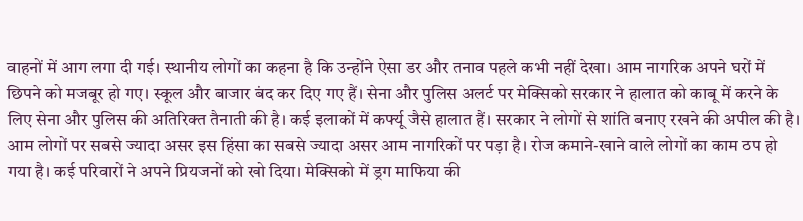वाहनों में आग लगा दी गई। स्थानीय लोगों का कहना है कि उन्होंने ऐसा डर और तनाव पहले कभी नहीं देखा। आम नागरिक अपने घरों में छिपने को मजबूर हो गए। स्कूल और बाजार बंद कर दिए गए हैं। सेना और पुलिस अलर्ट पर मेक्सिको सरकार ने हालात को काबू में करने के लिए सेना और पुलिस की अतिरिक्त तैनाती की है। कई इलाकों में कर्फ्यू जैसे हालात हैं। सरकार ने लोगों से शांति बनाए रखने की अपील की है। आम लोगों पर सबसे ज्यादा असर इस हिंसा का सबसे ज्यादा असर आम नागरिकों पर पड़ा है। रोज कमाने-खाने वाले लोगों का काम ठप हो गया है। कई परिवारों ने अपने प्रियजनों को खो दिया। मेक्सिको में ड्रग माफिया की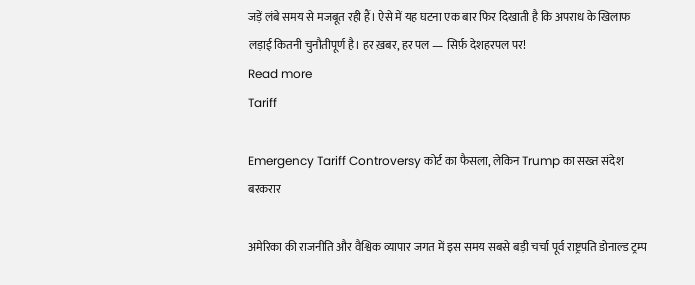जड़ें लंबे समय से मजबूत रही हैं। ऐसे में यह घटना एक बार फिर दिखाती है कि अपराध के खिलाफ लड़ाई कितनी चुनौतीपूर्ण है। हर ख़बर, हर पल — सिर्फ़ देशहरपल पर!
Read more
Tariff

Emergency Tariff Controversy कोर्ट का फैसला, लेकिन Trump का सख्त संदेश बरकरार

अमेरिका की राजनीति और वैश्विक व्यापार जगत में इस समय सबसे बड़ी चर्चा पूर्व राष्ट्रपति डोनाल्ड ट्रम्प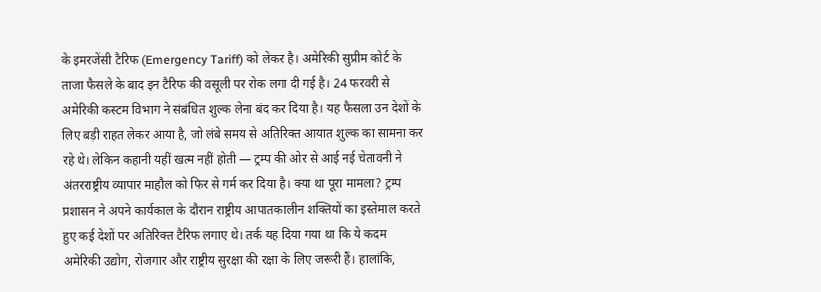के इमरजेंसी टैरिफ (Emergency Tariff) को लेकर है। अमेरिकी सुप्रीम कोर्ट के ताजा फैसले के बाद इन टैरिफ की वसूली पर रोक लगा दी गई है। 24 फरवरी से अमेरिकी कस्टम विभाग ने संबंधित शुल्क लेना बंद कर दिया है। यह फैसला उन देशों के लिए बड़ी राहत लेकर आया है, जो लंबे समय से अतिरिक्त आयात शुल्क का सामना कर रहे थे। लेकिन कहानी यहीं खत्म नहीं होती — ट्रम्प की ओर से आई नई चेतावनी ने अंतरराष्ट्रीय व्यापार माहौल को फिर से गर्म कर दिया है। क्या था पूरा मामला? ट्रम्प प्रशासन ने अपने कार्यकाल के दौरान राष्ट्रीय आपातकालीन शक्तियों का इस्तेमाल करते हुए कई देशों पर अतिरिक्त टैरिफ लगाए थे। तर्क यह दिया गया था कि ये कदम अमेरिकी उद्योग, रोजगार और राष्ट्रीय सुरक्षा की रक्षा के लिए जरूरी हैं। हालांकि,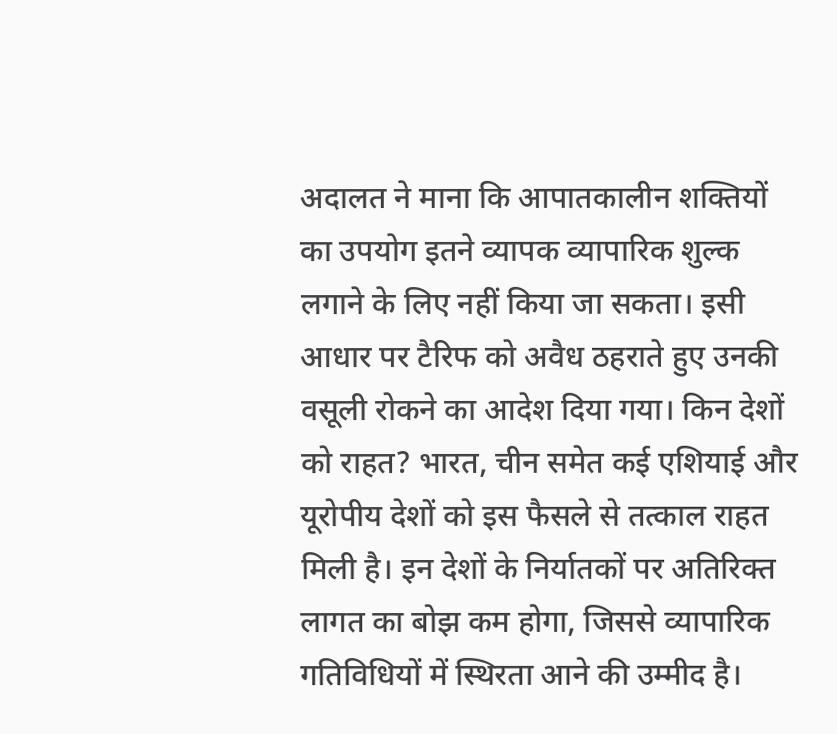अदालत ने माना कि आपातकालीन शक्तियों का उपयोग इतने व्यापक व्यापारिक शुल्क लगाने के लिए नहीं किया जा सकता। इसी आधार पर टैरिफ को अवैध ठहराते हुए उनकी वसूली रोकने का आदेश दिया गया। किन देशों को राहत? भारत, चीन समेत कई एशियाई और यूरोपीय देशों को इस फैसले से तत्काल राहत मिली है। इन देशों के निर्यातकों पर अतिरिक्त लागत का बोझ कम होगा, जिससे व्यापारिक गतिविधियों में स्थिरता आने की उम्मीद है।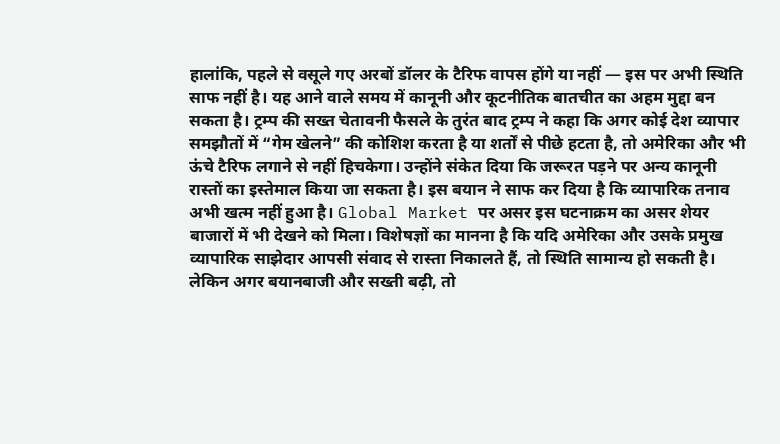हालांकि, पहले से वसूले गए अरबों डॉलर के टैरिफ वापस होंगे या नहीं — इस पर अभी स्थिति साफ नहीं है। यह आने वाले समय में कानूनी और कूटनीतिक बातचीत का अहम मुद्दा बन सकता है। ट्रम्प की सख्त चेतावनी फैसले के तुरंत बाद ट्रम्प ने कहा कि अगर कोई देश व्यापार समझौतों में “गेम खेलने” की कोशिश करता है या शर्तों से पीछे हटता है, तो अमेरिका और भी ऊंचे टैरिफ लगाने से नहीं हिचकेगा। उन्होंने संकेत दिया कि जरूरत पड़ने पर अन्य कानूनी रास्तों का इस्तेमाल किया जा सकता है। इस बयान ने साफ कर दिया है कि व्यापारिक तनाव अभी खत्म नहीं हुआ है। Global Market पर असर इस घटनाक्रम का असर शेयर बाजारों में भी देखने को मिला। विशेषज्ञों का मानना है कि यदि अमेरिका और उसके प्रमुख व्यापारिक साझेदार आपसी संवाद से रास्ता निकालते हैं, तो स्थिति सामान्य हो सकती है। लेकिन अगर बयानबाजी और सख्ती बढ़ी, तो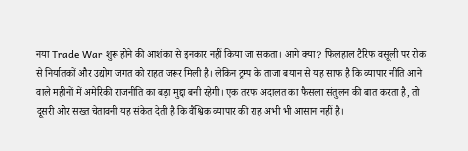नया Trade War शुरू होने की आशंका से इनकार नहीं किया जा सकता। आगे क्या? फिलहाल टैरिफ वसूली पर रोक से निर्यातकों और उद्योग जगत को राहत जरूर मिली है। लेकिन ट्रम्प के ताजा बयान से यह साफ है कि व्यापार नीति आने वाले महीनों में अमेरिकी राजनीति का बड़ा मुद्दा बनी रहेगी। एक तरफ अदालत का फैसला संतुलन की बात करता है, तो दूसरी ओर सख्त चेतावनी यह संकेत देती है कि वैश्विक व्यापार की राह अभी भी आसान नहीं है।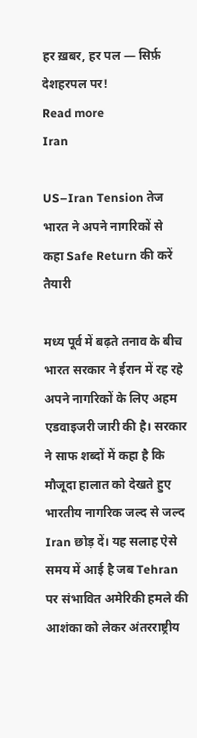हर ख़बर, हर पल — सिर्फ़ देशहरपल पर!
Read more
Iran

US–Iran Tension तेज भारत ने अपने नागरिकों से कहा Safe Return की करें तैयारी

मध्य पूर्व में बढ़ते तनाव के बीच भारत सरकार ने ईरान में रह रहे अपने नागरिकों के लिए अहम एडवाइजरी जारी की है। सरकार ने साफ शब्दों में कहा है कि मौजूदा हालात को देखते हुए भारतीय नागरिक जल्द से जल्द Iran छोड़ दें। यह सलाह ऐसे समय में आई है जब Tehran पर संभावित अमेरिकी हमले की आशंका को लेकर अंतरराष्ट्रीय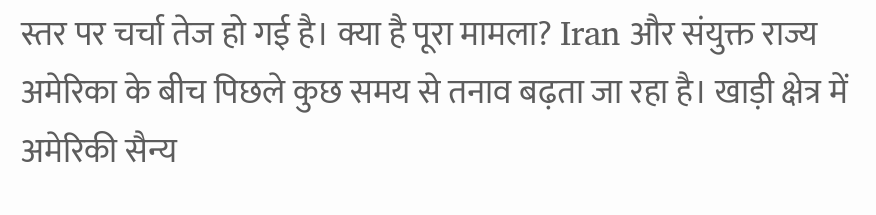स्तर पर चर्चा तेज हो गई है। क्या है पूरा मामला? Iran और संयुक्त राज्य अमेरिका के बीच पिछले कुछ समय से तनाव बढ़ता जा रहा है। खाड़ी क्षेत्र में अमेरिकी सैन्य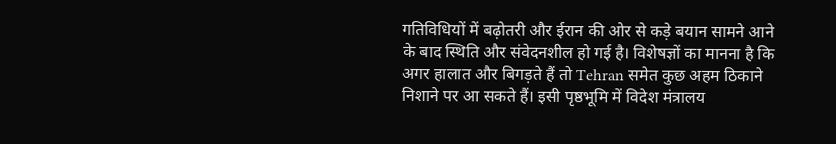गतिविधियों में बढ़ोतरी और ईरान की ओर से कड़े बयान सामने आने के बाद स्थिति और संवेदनशील हो गई है। विशेषज्ञों का मानना है कि अगर हालात और बिगड़ते हैं तो Tehran समेत कुछ अहम ठिकाने निशाने पर आ सकते हैं। इसी पृष्ठभूमि में विदेश मंत्रालय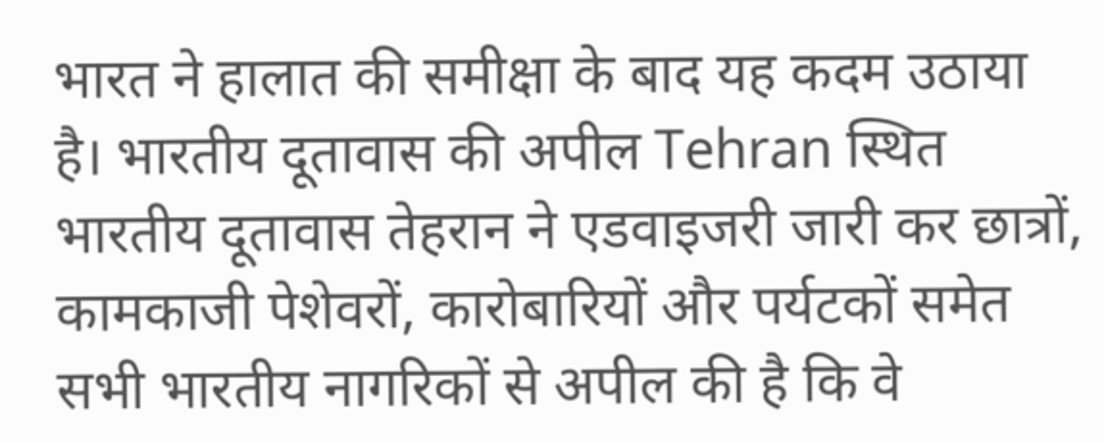भारत ने हालात की समीक्षा के बाद यह कदम उठाया है। भारतीय दूतावास की अपील Tehran स्थित भारतीय दूतावास तेहरान ने एडवाइजरी जारी कर छात्रों, कामकाजी पेशेवरों, कारोबारियों और पर्यटकों समेत सभी भारतीय नागरिकों से अपील की है कि वे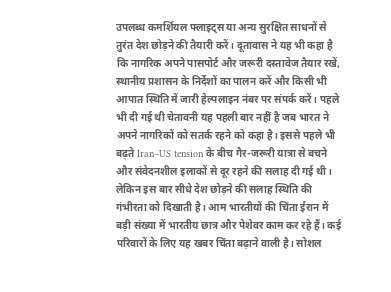उपलब्ध कमर्शियल फ्लाइट्स या अन्य सुरक्षित साधनों से तुरंत देश छोड़ने की तैयारी करें। दूतावास ने यह भी कहा है कि नागरिक अपने पासपोर्ट और जरूरी दस्तावेज तैयार रखें, स्थानीय प्रशासन के निर्देशों का पालन करें और किसी भी आपात स्थिति में जारी हेल्पलाइन नंबर पर संपर्क करें। पहले भी दी गई थी चेतावनी यह पहली बार नहीं है जब भारत ने अपने नागरिकों को सतर्क रहने को कहा है। इससे पहले भी बढ़ते Iran–US tension के बीच गैर-जरूरी यात्रा से बचने और संवेदनशील इलाकों से दूर रहने की सलाह दी गई थी। लेकिन इस बार सीधे देश छोड़ने की सलाह स्थिति की गंभीरता को दिखाती है। आम भारतीयों की चिंता ईरान में बड़ी संख्या में भारतीय छात्र और पेशेवर काम कर रहे हैं। कई परिवारों के लिए यह खबर चिंता बढ़ाने वाली है। सोशल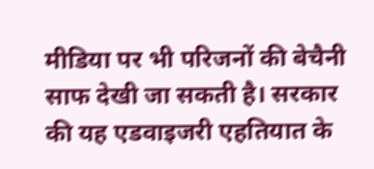मीडिया पर भी परिजनों की बेचैनी साफ देखी जा सकती है। सरकार की यह एडवाइजरी एहतियात के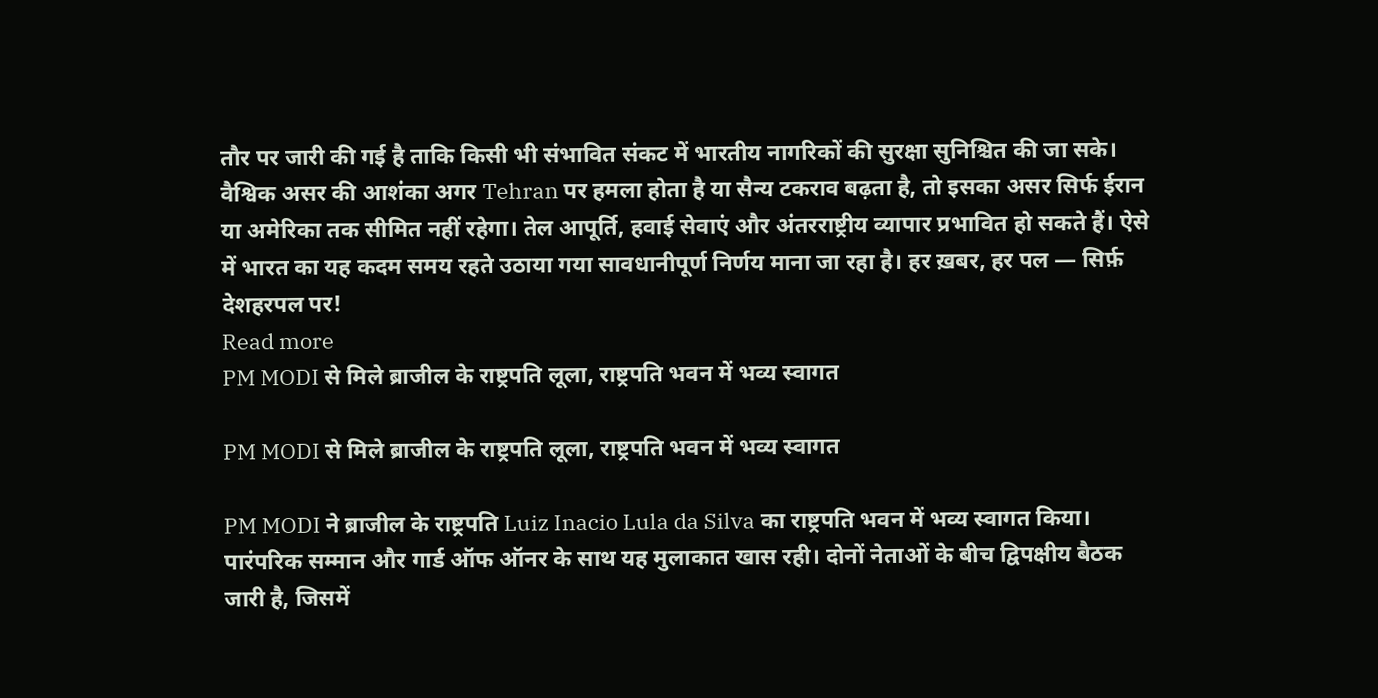तौर पर जारी की गई है ताकि किसी भी संभावित संकट में भारतीय नागरिकों की सुरक्षा सुनिश्चित की जा सके। वैश्विक असर की आशंका अगर Tehran पर हमला होता है या सैन्य टकराव बढ़ता है, तो इसका असर सिर्फ ईरान या अमेरिका तक सीमित नहीं रहेगा। तेल आपूर्ति, हवाई सेवाएं और अंतरराष्ट्रीय व्यापार प्रभावित हो सकते हैं। ऐसे में भारत का यह कदम समय रहते उठाया गया सावधानीपूर्ण निर्णय माना जा रहा है। हर ख़बर, हर पल — सिर्फ़ देशहरपल पर!
Read more
PM MODI से मिले ब्राजील के राष्ट्रपति लूला, राष्ट्रपति भवन में भव्य स्वागत

PM MODI से मिले ब्राजील के राष्ट्रपति लूला, राष्ट्रपति भवन में भव्य स्वागत

PM MODI ने ब्राजील के राष्ट्रपति Luiz Inacio Lula da Silva का राष्ट्रपति भवन में भव्य स्वागत किया। पारंपरिक सम्मान और गार्ड ऑफ ऑनर के साथ यह मुलाकात खास रही। दोनों नेताओं के बीच द्विपक्षीय बैठक जारी है, जिसमें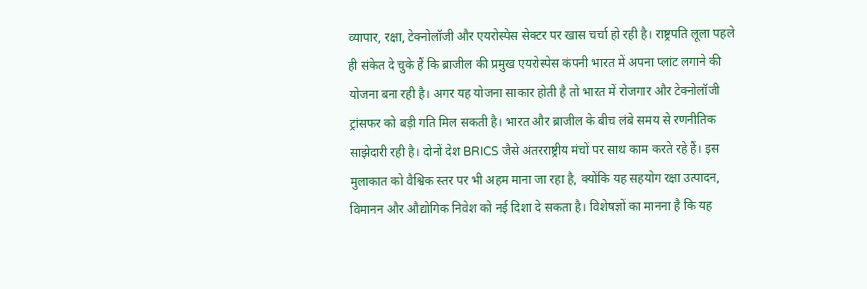व्यापार, रक्षा, टेक्नोलॉजी और एयरोस्पेस सेक्टर पर खास चर्चा हो रही है। राष्ट्रपति लूला पहले ही संकेत दे चुके हैं कि ब्राजील की प्रमुख एयरोस्पेस कंपनी भारत में अपना प्लांट लगाने की योजना बना रही है। अगर यह योजना साकार होती है तो भारत में रोजगार और टेक्नोलॉजी ट्रांसफर को बड़ी गति मिल सकती है। भारत और ब्राजील के बीच लंबे समय से रणनीतिक साझेदारी रही है। दोनों देश BRICS जैसे अंतरराष्ट्रीय मंचों पर साथ काम करते रहे हैं। इस मुलाकात को वैश्विक स्तर पर भी अहम माना जा रहा है, क्योंकि यह सहयोग रक्षा उत्पादन, विमानन और औद्योगिक निवेश को नई दिशा दे सकता है। विशेषज्ञों का मानना है कि यह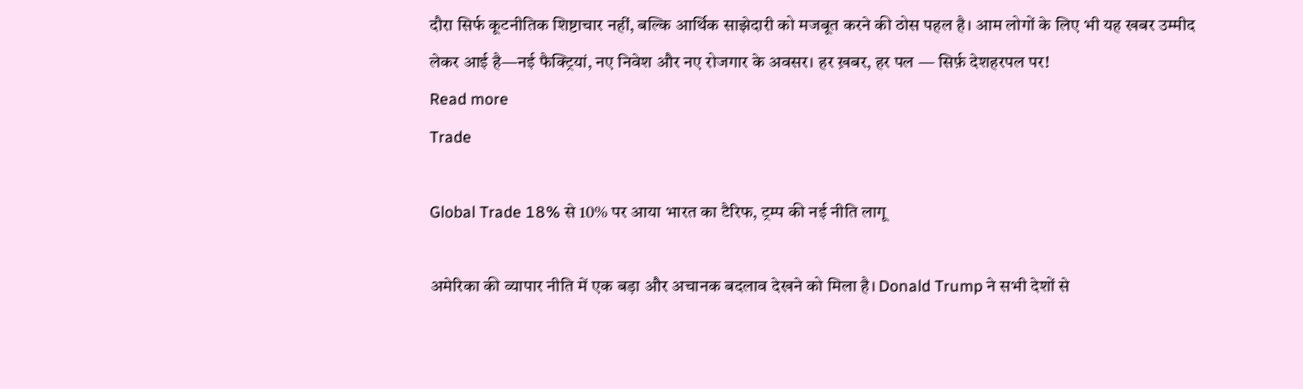दौरा सिर्फ कूटनीतिक शिष्टाचार नहीं, बल्कि आर्थिक साझेदारी को मजबूत करने की ठोस पहल है। आम लोगों के लिए भी यह खबर उम्मीद लेकर आई है—नई फैक्ट्रियां, नए निवेश और नए रोजगार के अवसर। हर ख़बर, हर पल — सिर्फ़ देशहरपल पर!
Read more
Trade

Global Trade 18% से 10% पर आया भारत का टैरिफ, ट्रम्प की नई नीति लागू

अमेरिका की व्यापार नीति में एक बड़ा और अचानक बदलाव देखने को मिला है। Donald Trump ने सभी देशों से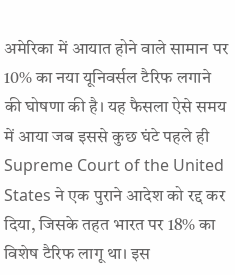अमेरिका में आयात होने वाले सामान पर 10% का नया यूनिवर्सल टैरिफ लगाने की घोषणा की है। यह फैसला ऐसे समय में आया जब इससे कुछ घंटे पहले ही Supreme Court of the United States ने एक पुराने आदेश को रद्द कर दिया, जिसके तहत भारत पर 18% का विशेष टैरिफ लागू था। इस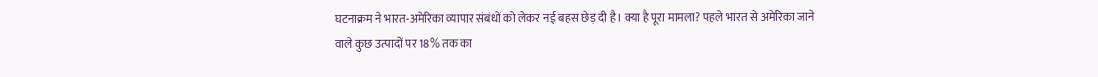घटनाक्रम ने भारत-अमेरिका व्यापार संबंधों को लेकर नई बहस छेड़ दी है। क्या है पूरा मामला? पहले भारत से अमेरिका जाने वाले कुछ उत्पादों पर 18% तक का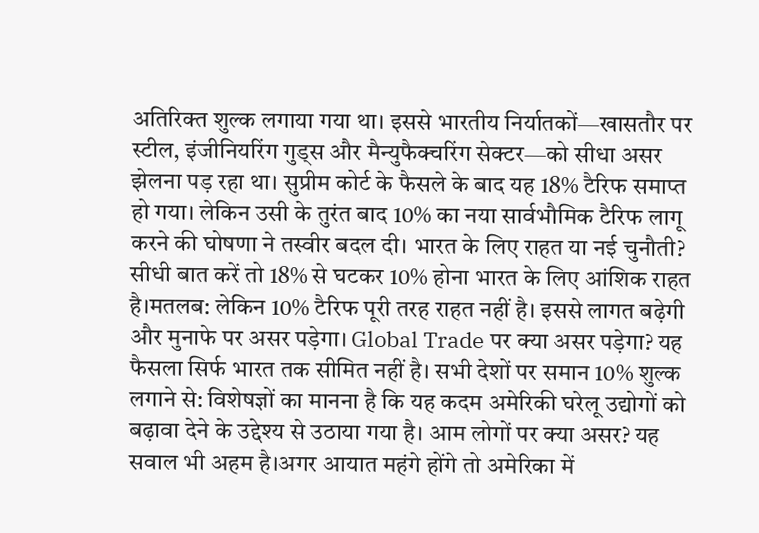अतिरिक्त शुल्क लगाया गया था। इससे भारतीय निर्यातकों—खासतौर पर स्टील, इंजीनियरिंग गुड्स और मैन्युफैक्चरिंग सेक्टर—को सीधा असर झेलना पड़ रहा था। सुप्रीम कोर्ट के फैसले के बाद यह 18% टैरिफ समाप्त हो गया। लेकिन उसी के तुरंत बाद 10% का नया सार्वभौमिक टैरिफ लागू करने की घोषणा ने तस्वीर बदल दी। भारत के लिए राहत या नई चुनौती? सीधी बात करें तो 18% से घटकर 10% होना भारत के लिए आंशिक राहत है।मतलब: लेकिन 10% टैरिफ पूरी तरह राहत नहीं है। इससे लागत बढ़ेगी और मुनाफे पर असर पड़ेगा। Global Trade पर क्या असर पड़ेगा? यह फैसला सिर्फ भारत तक सीमित नहीं है। सभी देशों पर समान 10% शुल्क लगाने से: विशेषज्ञों का मानना है कि यह कदम अमेरिकी घरेलू उद्योगों को बढ़ावा देने के उद्देश्य से उठाया गया है। आम लोगों पर क्या असर? यह सवाल भी अहम है।अगर आयात महंगे होंगे तो अमेरिका में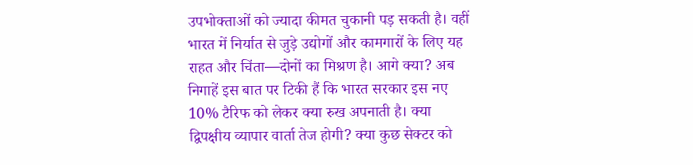उपभोक्ताओं को ज्यादा कीमत चुकानी पड़ सकती है। वहीं भारत में निर्यात से जुड़े उद्योगों और कामगारों के लिए यह राहत और चिंता—दोनों का मिश्रण है। आगे क्या? अब निगाहें इस बात पर टिकी हैं कि भारत सरकार इस नए 10% टैरिफ को लेकर क्या रुख अपनाती है। क्या द्विपक्षीय व्यापार वार्ता तेज होगी? क्या कुछ सेक्टर को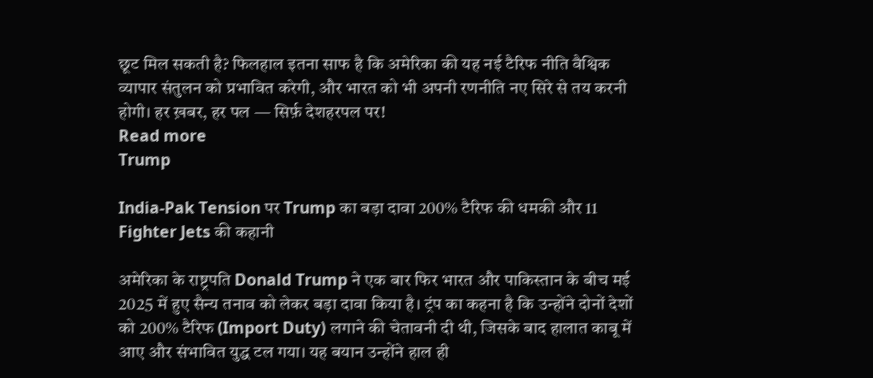छूट मिल सकती है? फिलहाल इतना साफ है कि अमेरिका की यह नई टैरिफ नीति वैश्विक व्यापार संतुलन को प्रभावित करेगी, और भारत को भी अपनी रणनीति नए सिरे से तय करनी होगी। हर ख़बर, हर पल — सिर्फ़ देशहरपल पर!
Read more
Trump

India-Pak Tension पर Trump का बड़ा दावा 200% टैरिफ की धमकी और 11 Fighter Jets की कहानी

अमेरिका के राष्ट्रपति Donald Trump ने एक बार फिर भारत और पाकिस्तान के बीच मई 2025 में हुए सैन्य तनाव को लेकर बड़ा दावा किया है। ट्रंप का कहना है कि उन्होंने दोनों देशों को 200% टैरिफ (Import Duty) लगाने की चेतावनी दी थी, जिसके बाद हालात काबू में आए और संभावित युद्ध टल गया। यह बयान उन्होंने हाल ही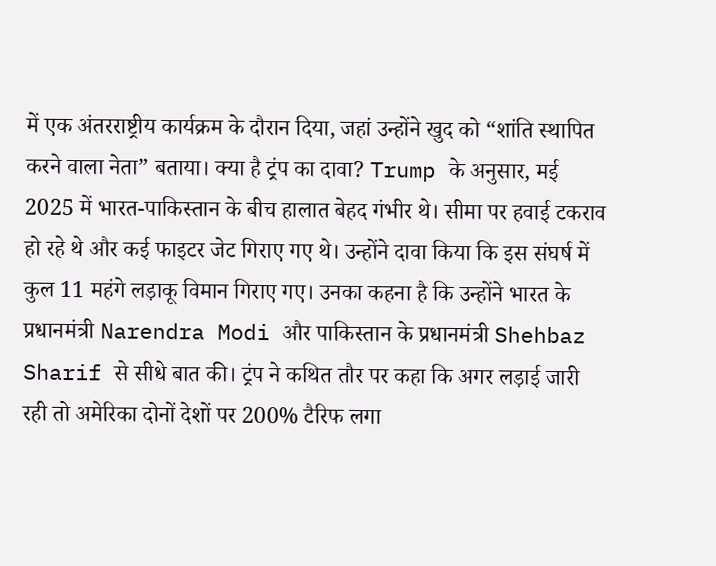में एक अंतरराष्ट्रीय कार्यक्रम के दौरान दिया, जहां उन्होंने खुद को “शांति स्थापित करने वाला नेता” बताया। क्या है ट्रंप का दावा? Trump के अनुसार, मई 2025 में भारत-पाकिस्तान के बीच हालात बेहद गंभीर थे। सीमा पर हवाई टकराव हो रहे थे और कई फाइटर जेट गिराए गए थे। उन्होंने दावा किया कि इस संघर्ष में कुल 11 महंगे लड़ाकू विमान गिराए गए। उनका कहना है कि उन्होंने भारत के प्रधानमंत्री Narendra Modi और पाकिस्तान के प्रधानमंत्री Shehbaz Sharif से सीधे बात की। ट्रंप ने कथित तौर पर कहा कि अगर लड़ाई जारी रही तो अमेरिका दोनों देशों पर 200% टैरिफ लगा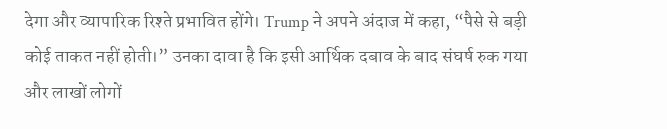देगा और व्यापारिक रिश्ते प्रभावित होंगे। Trump ने अपने अंदाज में कहा, “पैसे से बड़ी कोई ताकत नहीं होती।” उनका दावा है कि इसी आर्थिक दबाव के बाद संघर्ष रुक गया और लाखों लोगों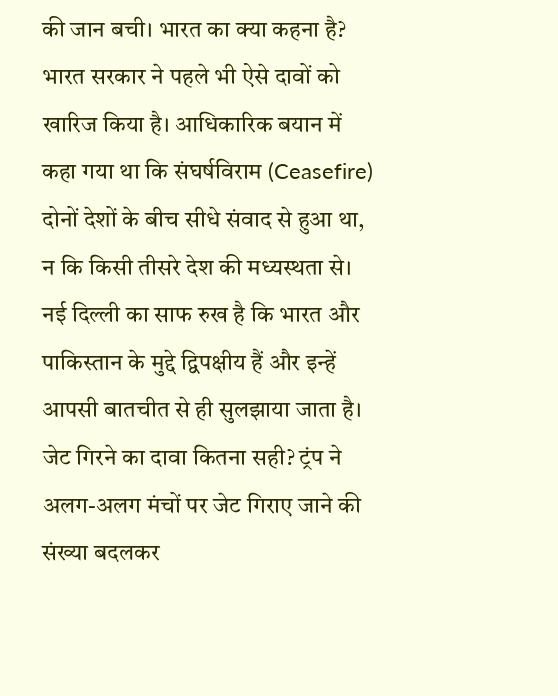की जान बची। भारत का क्या कहना है? भारत सरकार ने पहले भी ऐसे दावों को खारिज किया है। आधिकारिक बयान में कहा गया था कि संघर्षविराम (Ceasefire) दोनों देशों के बीच सीधे संवाद से हुआ था, न कि किसी तीसरे देश की मध्यस्थता से। नई दिल्ली का साफ रुख है कि भारत और पाकिस्तान के मुद्दे द्विपक्षीय हैं और इन्हें आपसी बातचीत से ही सुलझाया जाता है। जेट गिरने का दावा कितना सही? ट्रंप ने अलग-अलग मंचों पर जेट गिराए जाने की संख्या बदलकर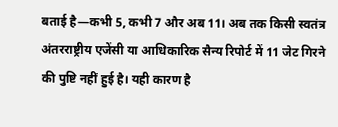बताई है—कभी 5, कभी 7 और अब 11। अब तक किसी स्वतंत्र अंतरराष्ट्रीय एजेंसी या आधिकारिक सैन्य रिपोर्ट में 11 जेट गिरने की पुष्टि नहीं हुई है। यही कारण है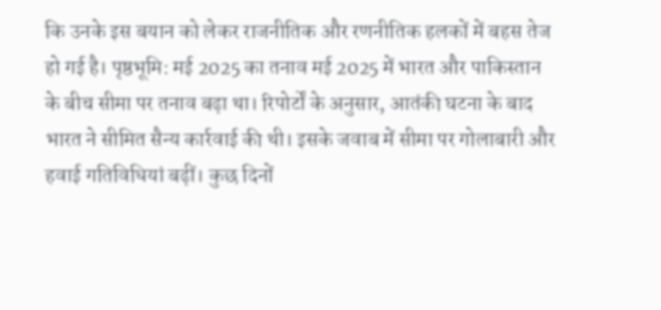कि उनके इस बयान को लेकर राजनीतिक और रणनीतिक हलकों में बहस तेज हो गई है। पृष्ठभूमि: मई 2025 का तनाव मई 2025 में भारत और पाकिस्तान के बीच सीमा पर तनाव बढ़ा था। रिपोर्टों के अनुसार, आतंकी घटना के बाद भारत ने सीमित सैन्य कार्रवाई की थी। इसके जवाब में सीमा पर गोलाबारी और हवाई गतिविधियां बढ़ीं। कुछ दिनों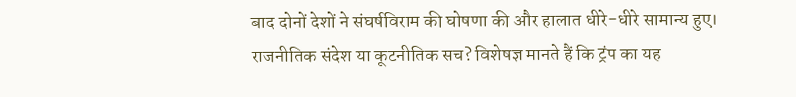बाद दोनों देशों ने संघर्षविराम की घोषणा की और हालात धीरे-धीरे सामान्य हुए। राजनीतिक संदेश या कूटनीतिक सच? विशेषज्ञ मानते हैं कि ट्रंप का यह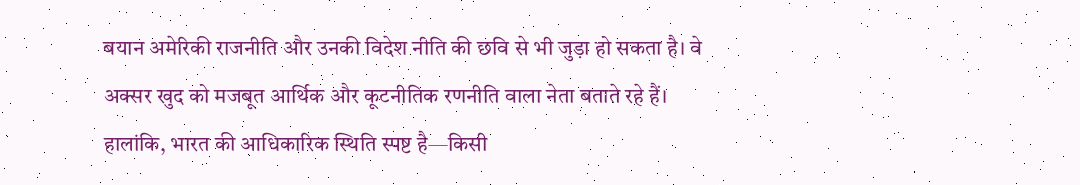बयान अमेरिकी राजनीति और उनकी विदेश नीति की छवि से भी जुड़ा हो सकता है। वे अक्सर खुद को मजबूत आर्थिक और कूटनीतिक रणनीति वाला नेता बताते रहे हैं। हालांकि, भारत की आधिकारिक स्थिति स्पष्ट है—किसी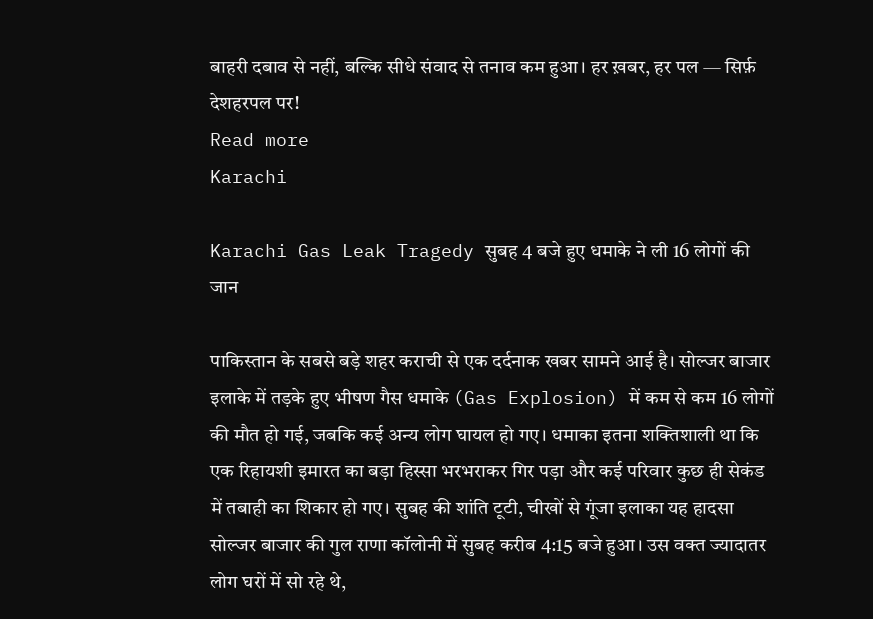बाहरी दबाव से नहीं, बल्कि सीधे संवाद से तनाव कम हुआ। हर ख़बर, हर पल — सिर्फ़ देशहरपल पर!
Read more
Karachi

Karachi Gas Leak Tragedy सुबह 4 बजे हुए धमाके ने ली 16 लोगों की जान

पाकिस्तान के सबसे बड़े शहर कराची से एक दर्दनाक खबर सामने आई है। सोल्जर बाजार इलाके में तड़के हुए भीषण गैस धमाके (Gas Explosion) में कम से कम 16 लोगों की मौत हो गई, जबकि कई अन्य लोग घायल हो गए। धमाका इतना शक्तिशाली था कि एक रिहायशी इमारत का बड़ा हिस्सा भरभराकर गिर पड़ा और कई परिवार कुछ ही सेकंड में तबाही का शिकार हो गए। सुबह की शांति टूटी, चीखों से गूंजा इलाका यह हादसा सोल्जर बाजार की गुल राणा कॉलोनी में सुबह करीब 4:15 बजे हुआ। उस वक्त ज्यादातर लोग घरों में सो रहे थे,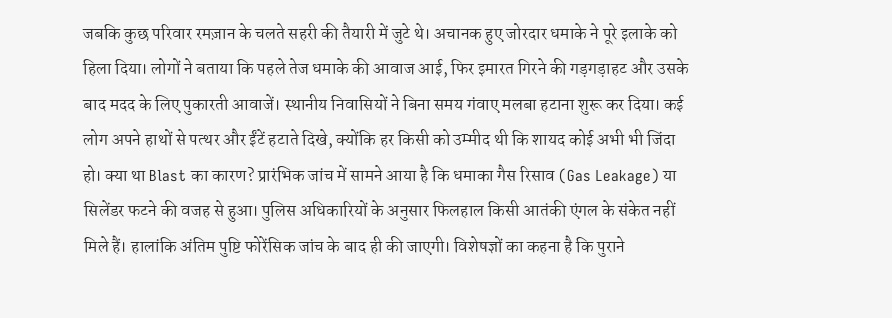जबकि कुछ परिवार रमज़ान के चलते सहरी की तैयारी में जुटे थे। अचानक हुए जोरदार धमाके ने पूरे इलाके को हिला दिया। लोगों ने बताया कि पहले तेज धमाके की आवाज आई, फिर इमारत गिरने की गड़गड़ाहट और उसके बाद मदद के लिए पुकारती आवाजें। स्थानीय निवासियों ने बिना समय गंवाए मलबा हटाना शुरू कर दिया। कई लोग अपने हाथों से पत्थर और ईंटें हटाते दिखे, क्योंकि हर किसी को उम्मीद थी कि शायद कोई अभी भी जिंदा हो। क्या था Blast का कारण? प्रारंभिक जांच में सामने आया है कि धमाका गैस रिसाव (Gas Leakage) या सिलेंडर फटने की वजह से हुआ। पुलिस अधिकारियों के अनुसार फिलहाल किसी आतंकी एंगल के संकेत नहीं मिले हैं। हालांकि अंतिम पुष्टि फोरेंसिक जांच के बाद ही की जाएगी। विशेषज्ञों का कहना है कि पुराने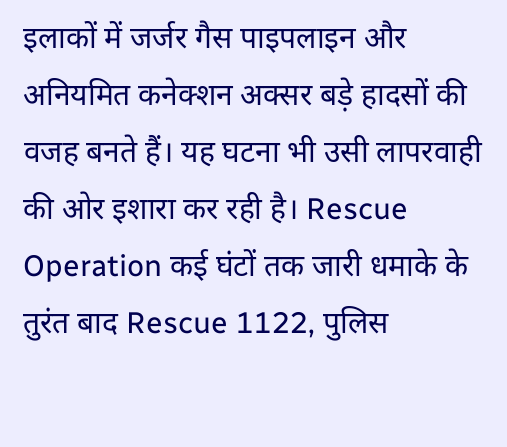इलाकों में जर्जर गैस पाइपलाइन और अनियमित कनेक्शन अक्सर बड़े हादसों की वजह बनते हैं। यह घटना भी उसी लापरवाही की ओर इशारा कर रही है। Rescue Operation कई घंटों तक जारी धमाके के तुरंत बाद Rescue 1122, पुलिस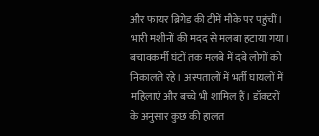और फायर ब्रिगेड की टीमें मौके पर पहुंचीं। भारी मशीनों की मदद से मलबा हटाया गया। बचावकर्मी घंटों तक मलबे में दबे लोगों को निकालते रहे। अस्पतालों में भर्ती घायलों में महिलाएं और बच्चे भी शामिल हैं। डॉक्टरों के अनुसार कुछ की हालत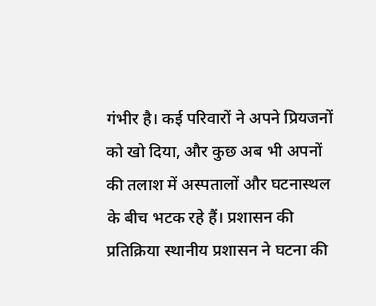गंभीर है। कई परिवारों ने अपने प्रियजनों को खो दिया, और कुछ अब भी अपनों की तलाश में अस्पतालों और घटनास्थल के बीच भटक रहे हैं। प्रशासन की प्रतिक्रिया स्थानीय प्रशासन ने घटना की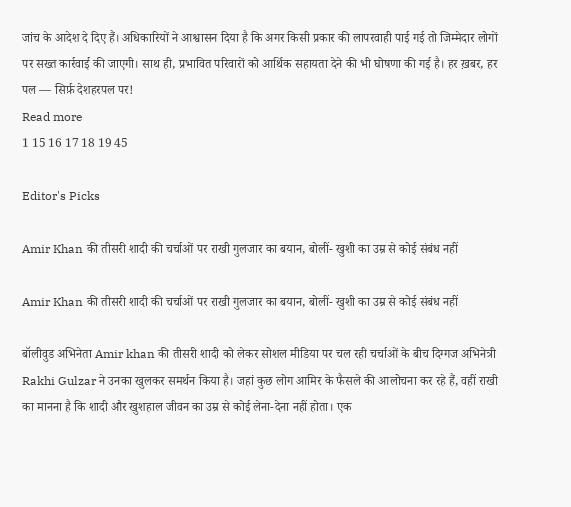जांच के आदेश दे दिए हैं। अधिकारियों ने आश्वासन दिया है कि अगर किसी प्रकार की लापरवाही पाई गई तो जिम्मेदार लोगों पर सख्त कार्रवाई की जाएगी। साथ ही, प्रभावित परिवारों को आर्थिक सहायता देने की भी घोषणा की गई है। हर ख़बर, हर पल — सिर्फ़ देशहरपल पर!
Read more
1 15 16 17 18 19 45

Editor's Picks

Amir Khan की तीसरी शादी की चर्चाओं पर राखी गुलजार का बयान, बोलीं- खुशी का उम्र से कोई संबंध नहीं

Amir Khan की तीसरी शादी की चर्चाओं पर राखी गुलजार का बयान, बोलीं- खुशी का उम्र से कोई संबंध नहीं

बॉलीवुड अभिनेता Amir khan की तीसरी शादी को लेकर सोशल मीडिया पर चल रही चर्चाओं के बीच दिग्गज अभिनेत्री Rakhi Gulzar ने उनका खुलकर समर्थन किया है। जहां कुछ लोग आमिर के फैसले की आलोचना कर रहे हैं, वहीं राखी का मानना है कि शादी और खुशहाल जीवन का उम्र से कोई लेना-देना नहीं होता। एक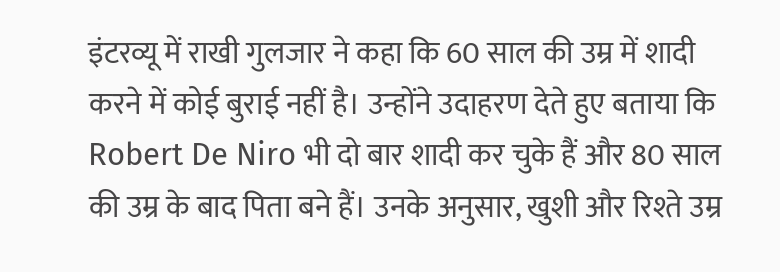इंटरव्यू में राखी गुलजार ने कहा कि 60 साल की उम्र में शादी करने में कोई बुराई नहीं है। उन्होंने उदाहरण देते हुए बताया कि Robert De Niro भी दो बार शादी कर चुके हैं और 80 साल की उम्र के बाद पिता बने हैं। उनके अनुसार, खुशी और रिश्ते उम्र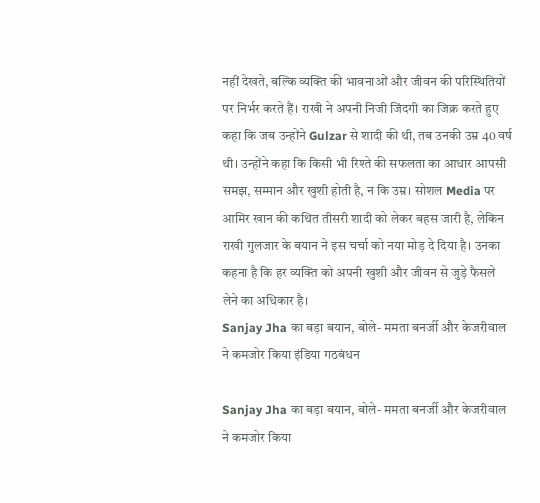नहीं देखते, बल्कि व्यक्ति की भावनाओं और जीवन की परिस्थितियों पर निर्भर करते हैं। राखी ने अपनी निजी जिंदगी का जिक्र करते हुए कहा कि जब उन्होंने Gulzar से शादी की थी, तब उनकी उम्र 40 वर्ष थी। उन्होंने कहा कि किसी भी रिश्ते की सफलता का आधार आपसी समझ, सम्मान और खुशी होती है, न कि उम्र। सोशल Media पर आमिर खान की कथित तीसरी शादी को लेकर बहस जारी है, लेकिन राखी गुलजार के बयान ने इस चर्चा को नया मोड़ दे दिया है। उनका कहना है कि हर व्यक्ति को अपनी खुशी और जीवन से जुड़े फैसले लेने का अधिकार है।
Sanjay Jha का बड़ा बयान, बोले- ममता बनर्जी और केजरीवाल ने कमजोर किया इंडिया गठबंधन

Sanjay Jha का बड़ा बयान, बोले- ममता बनर्जी और केजरीवाल ने कमजोर किया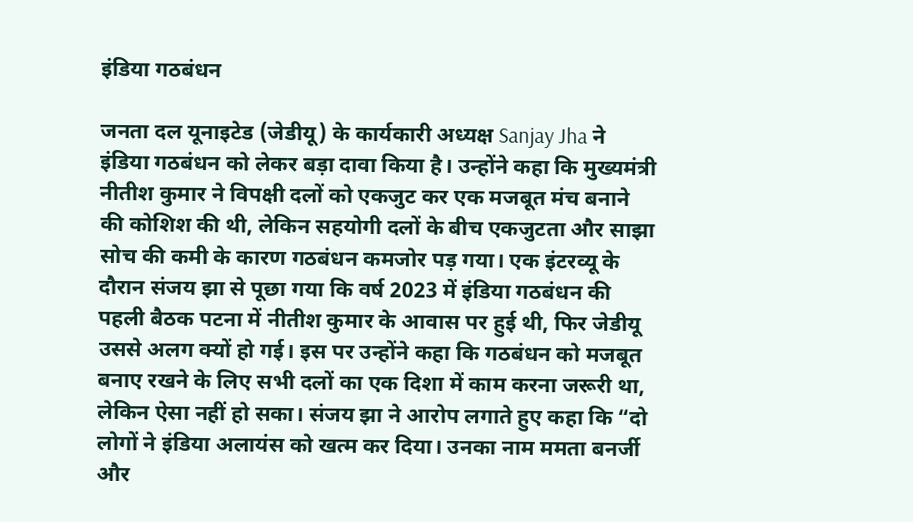इंडिया गठबंधन

जनता दल यूनाइटेड (जेडीयू) के कार्यकारी अध्यक्ष Sanjay Jha ने इंडिया गठबंधन को लेकर बड़ा दावा किया है। उन्होंने कहा कि मुख्यमंत्री नीतीश कुमार ने विपक्षी दलों को एकजुट कर एक मजबूत मंच बनाने की कोशिश की थी, लेकिन सहयोगी दलों के बीच एकजुटता और साझा सोच की कमी के कारण गठबंधन कमजोर पड़ गया। एक इंटरव्यू के दौरान संजय झा से पूछा गया कि वर्ष 2023 में इंडिया गठबंधन की पहली बैठक पटना में नीतीश कुमार के आवास पर हुई थी, फिर जेडीयू उससे अलग क्यों हो गई। इस पर उन्होंने कहा कि गठबंधन को मजबूत बनाए रखने के लिए सभी दलों का एक दिशा में काम करना जरूरी था, लेकिन ऐसा नहीं हो सका। संजय झा ने आरोप लगाते हुए कहा कि “दो लोगों ने इंडिया अलायंस को खत्म कर दिया। उनका नाम ममता बनर्जी और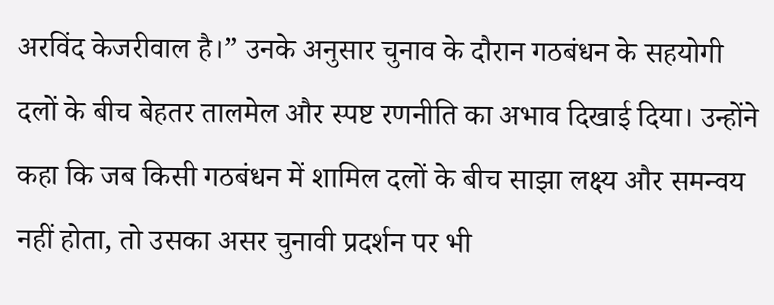अरविंद केजरीवाल है।” उनके अनुसार चुनाव के दौरान गठबंधन के सहयोगी दलों के बीच बेहतर तालमेल और स्पष्ट रणनीति का अभाव दिखाई दिया। उन्होंने कहा कि जब किसी गठबंधन में शामिल दलों के बीच साझा लक्ष्य और समन्वय नहीं होता, तो उसका असर चुनावी प्रदर्शन पर भी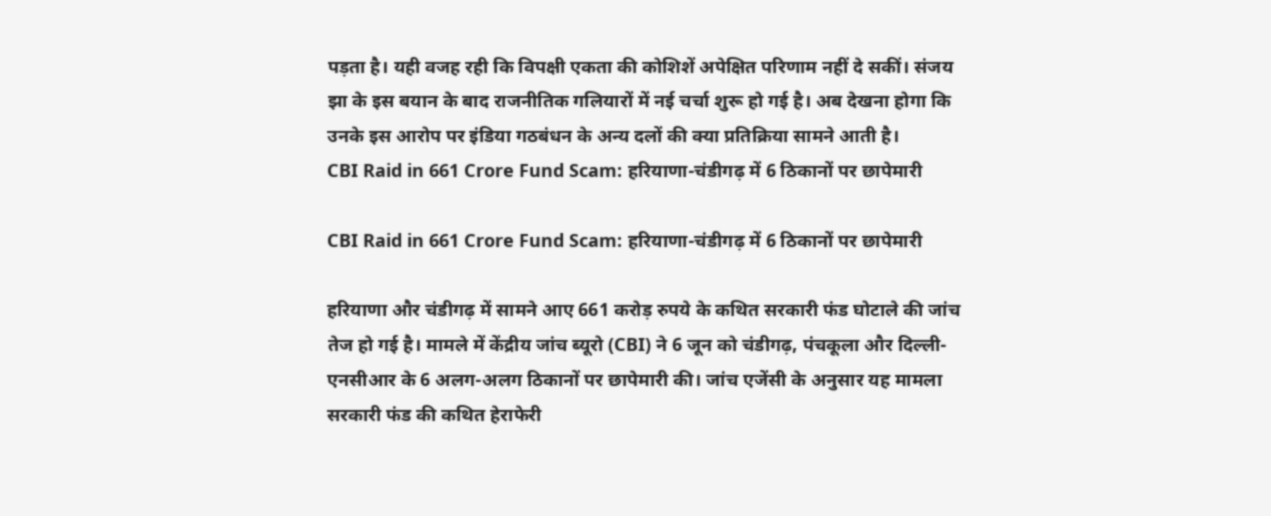पड़ता है। यही वजह रही कि विपक्षी एकता की कोशिशें अपेक्षित परिणाम नहीं दे सकीं। संजय झा के इस बयान के बाद राजनीतिक गलियारों में नई चर्चा शुरू हो गई है। अब देखना होगा कि उनके इस आरोप पर इंडिया गठबंधन के अन्य दलों की क्या प्रतिक्रिया सामने आती है।
CBI Raid in 661 Crore Fund Scam: हरियाणा-चंडीगढ़ में 6 ठिकानों पर छापेमारी

CBI Raid in 661 Crore Fund Scam: हरियाणा-चंडीगढ़ में 6 ठिकानों पर छापेमारी

हरियाणा और चंडीगढ़ में सामने आए 661 करोड़ रुपये के कथित सरकारी फंड घोटाले की जांच तेज हो गई है। मामले में केंद्रीय जांच ब्यूरो (CBI) ने 6 जून को चंडीगढ़, पंचकूला और दिल्ली-एनसीआर के 6 अलग-अलग ठिकानों पर छापेमारी की। जांच एजेंसी के अनुसार यह मामला सरकारी फंड की कथित हेराफेरी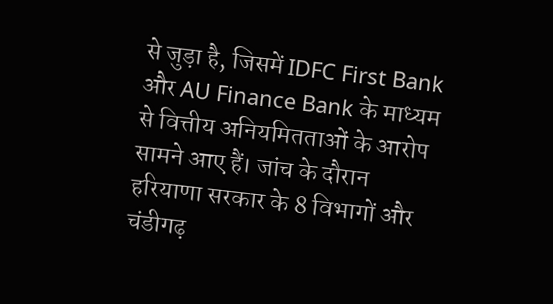से जुड़ा है, जिसमें IDFC First Bank और AU Finance Bank के माध्यम से वित्तीय अनियमितताओं के आरोप सामने आए हैं। जांच के दौरान हरियाणा सरकार के 8 विभागों और चंडीगढ़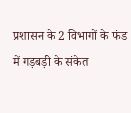प्रशासन के 2 विभागों के फंड में गड़बड़ी के संकेत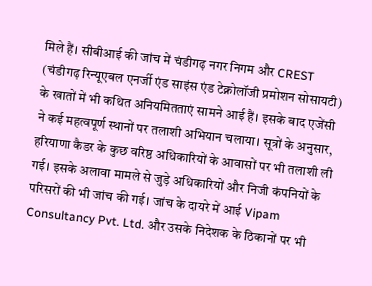मिले हैं। सीबीआई की जांच में चंडीगढ़ नगर निगम और CREST (चंडीगढ़ रिन्यूएबल एनर्जी एंड साइंस एंड टेक्नोलॉजी प्रमोशन सोसायटी) के खातों में भी कथित अनियमितताएं सामने आई हैं। इसके बाद एजेंसी ने कई महत्वपूर्ण स्थानों पर तलाशी अभियान चलाया। सूत्रों के अनुसार, हरियाणा कैडर के कुछ वरिष्ठ अधिकारियों के आवासों पर भी तलाशी ली गई। इसके अलावा मामले से जुड़े अधिकारियों और निजी कंपनियों के परिसरों की भी जांच की गई। जांच के दायरे में आई Vipam Consultancy Pvt. Ltd. और उसके निदेशक के ठिकानों पर भी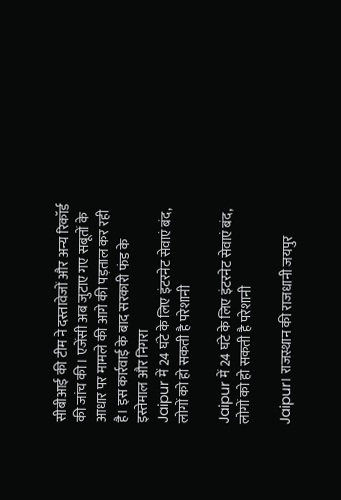सीबीआई की टीम ने दस्तावेजों और अन्य रिकॉर्ड की जांच की। एजेंसी अब जुटाए गए सबूतों के आधार पर मामले की आगे की पड़ताल कर रही है। इस कार्रवाई के बाद सरकारी फंड के इस्तेमाल और निगरा
Jaipur में 24 घंटे के लिए इंटरनेट सेवाएं बंद, लोगों को हो सकती है परेशानी

Jaipur में 24 घंटे के लिए इंटरनेट सेवाएं बंद, लोगों को हो सकती है परेशानी

Jaipur। राजस्थान की राजधानी जयपुर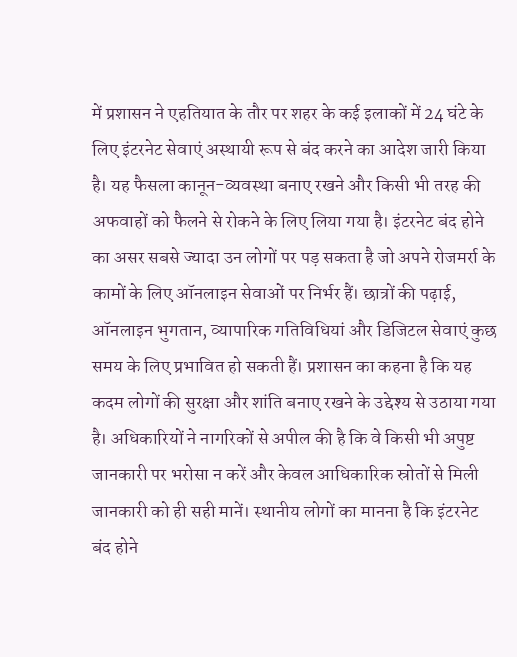में प्रशासन ने एहतियात के तौर पर शहर के कई इलाकों में 24 घंटे के लिए इंटरनेट सेवाएं अस्थायी रूप से बंद करने का आदेश जारी किया है। यह फैसला कानून-व्यवस्था बनाए रखने और किसी भी तरह की अफवाहों को फैलने से रोकने के लिए लिया गया है। इंटरनेट बंद होने का असर सबसे ज्यादा उन लोगों पर पड़ सकता है जो अपने रोजमर्रा के कामों के लिए ऑनलाइन सेवाओं पर निर्भर हैं। छात्रों की पढ़ाई, ऑनलाइन भुगतान, व्यापारिक गतिविधियां और डिजिटल सेवाएं कुछ समय के लिए प्रभावित हो सकती हैं। प्रशासन का कहना है कि यह कदम लोगों की सुरक्षा और शांति बनाए रखने के उद्देश्य से उठाया गया है। अधिकारियों ने नागरिकों से अपील की है कि वे किसी भी अपुष्ट जानकारी पर भरोसा न करें और केवल आधिकारिक स्रोतों से मिली जानकारी को ही सही मानें। स्थानीय लोगों का मानना है कि इंटरनेट बंद होने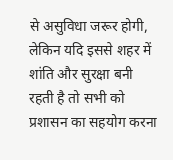से असुविधा जरूर होगी, लेकिन यदि इससे शहर में शांति और सुरक्षा बनी रहती है तो सभी को प्रशासन का सहयोग करना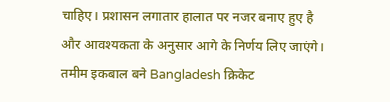चाहिए। प्रशासन लगातार हालात पर नजर बनाए हुए है और आवश्यकता के अनुसार आगे के निर्णय लिए जाएंगे।
तमीम इकबाल बने Bangladesh क्रिकेट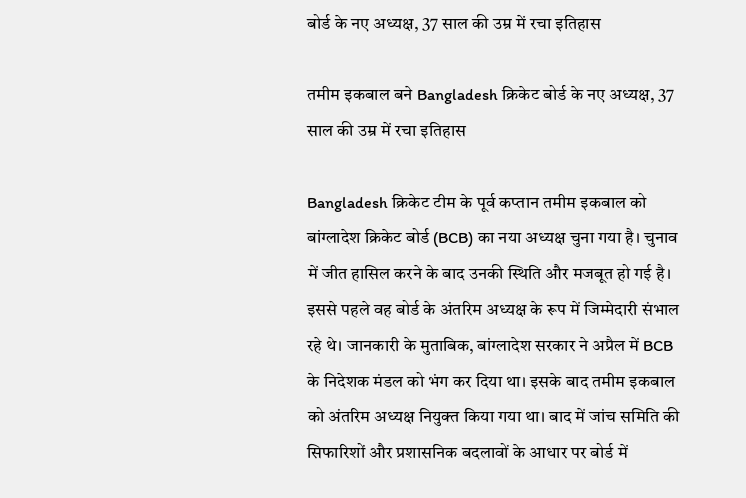बोर्ड के नए अध्यक्ष, 37 साल की उम्र में रचा इतिहास

तमीम इकबाल बने Bangladesh क्रिकेट बोर्ड के नए अध्यक्ष, 37 साल की उम्र में रचा इतिहास

Bangladesh क्रिकेट टीम के पूर्व कप्तान तमीम इकबाल को बांग्लादेश क्रिकेट बोर्ड (BCB) का नया अध्यक्ष चुना गया है। चुनाव में जीत हासिल करने के बाद उनकी स्थिति और मजबूत हो गई है। इससे पहले वह बोर्ड के अंतरिम अध्यक्ष के रूप में जिम्मेदारी संभाल रहे थे। जानकारी के मुताबिक, बांग्लादेश सरकार ने अप्रैल में BCB के निदेशक मंडल को भंग कर दिया था। इसके बाद तमीम इकबाल को अंतरिम अध्यक्ष नियुक्त किया गया था। बाद में जांच समिति की सिफारिशों और प्रशासनिक बदलावों के आधार पर बोर्ड में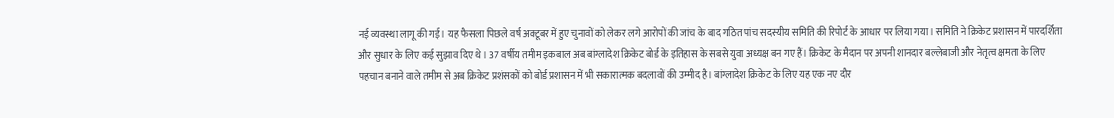नई व्यवस्था लागू की गई। यह फैसला पिछले वर्ष अक्टूबर में हुए चुनावों को लेकर लगे आरोपों की जांच के बाद गठित पांच सदस्यीय समिति की रिपोर्ट के आधार पर लिया गया। समिति ने क्रिकेट प्रशासन में पारदर्शिता और सुधार के लिए कई सुझाव दिए थे। 37 वर्षीय तमीम इकबाल अब बांग्लादेश क्रिकेट बोर्ड के इतिहास के सबसे युवा अध्यक्ष बन गए हैं। क्रिकेट के मैदान पर अपनी शानदार बल्लेबाजी और नेतृत्व क्षमता के लिए पहचान बनाने वाले तमीम से अब क्रिकेट प्रशंसकों को बोर्ड प्रशासन में भी सकारात्मक बदलावों की उम्मीद है। बांग्लादेश क्रिकेट के लिए यह एक नए दौर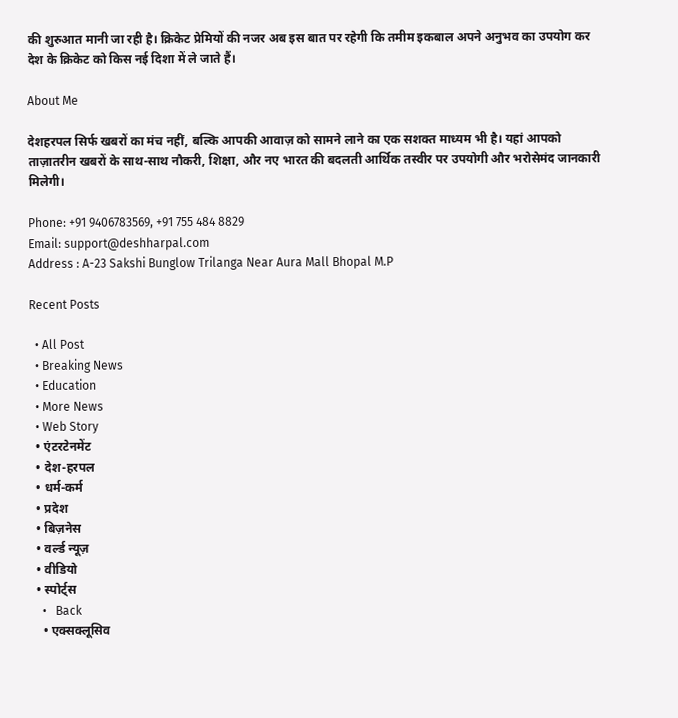की शुरुआत मानी जा रही है। क्रिकेट प्रेमियों की नजर अब इस बात पर रहेगी कि तमीम इकबाल अपने अनुभव का उपयोग कर देश के क्रिकेट को किस नई दिशा में ले जाते हैं।

About Me

देशहरपल सिर्फ खबरों का मंच नहीं, बल्कि आपकी आवाज़ को सामने लाने का एक सशक्त माध्यम भी है। यहां आपको ताज़ातरीन खबरों के साथ-साथ नौकरी, शिक्षा, और नए भारत की बदलती आर्थिक तस्वीर पर उपयोगी और भरोसेमंद जानकारी मिलेगी।

Phone: +91 9406783569, +91 755 484 8829
Email: support@deshharpal.com
Address : A-23 Sakshi Bunglow Trilanga Near Aura Mall Bhopal M.P

Recent Posts

  • All Post
  • Breaking News
  • Education
  • More News
  • Web Story
  • एंटरटेनमेंट
  • देश-हरपल
  • धर्म-कर्म
  • प्रदेश
  • बिज़नेस
  • वर्ल्ड न्यूज़
  • वीडियो
  • स्पोर्ट्स
    •   Back
    • एक्सक्लूसिव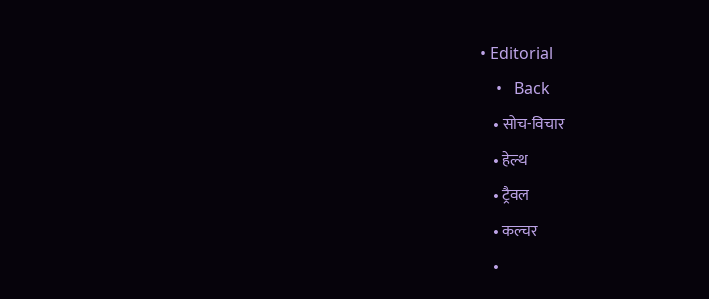• Editorial
    •   Back
    • सोच-विचार
    • हेल्थ
    • ट्रैवल
    • कल्चर
    •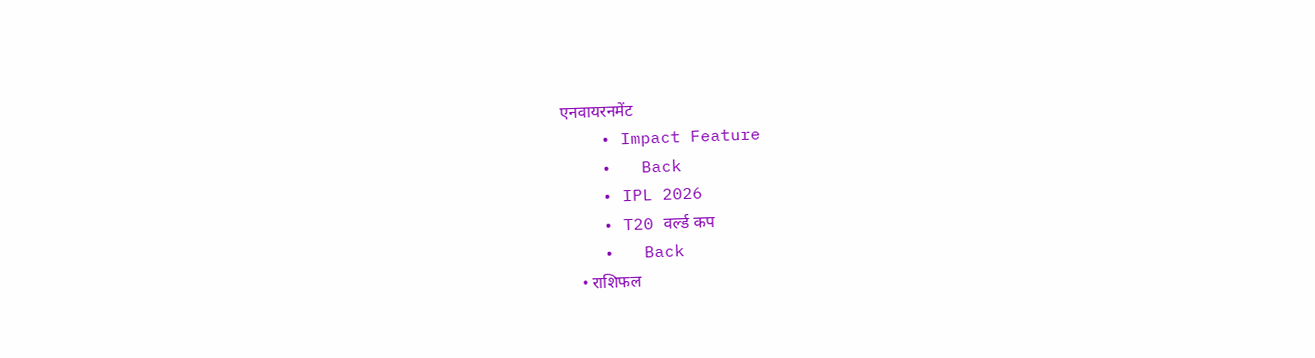एनवायरनमेंट
    • Impact Feature
    •   Back
    • IPL 2026
    • T20 वर्ल्ड कप
    •   Back
    • राशिफल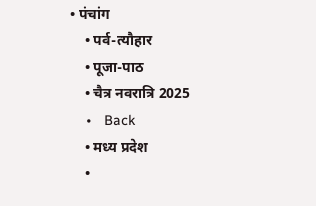• पंचांग
    • पर्व-त्यौहार
    • पूजा-पाठ
    • चैत्र नवरात्रि 2025
    •   Back
    • मध्य प्रदेश
    •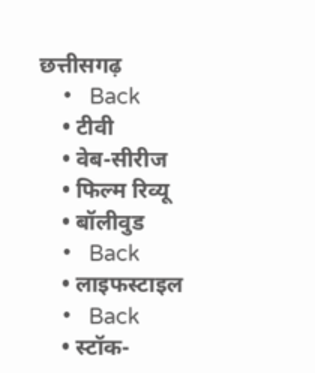छत्तीसगढ़
    •   Back
    • टीवी
    • वेब-सीरीज
    • फिल्म रिव्यू
    • बॉलीवुड
    •   Back
    • लाइफस्टाइल
    •   Back
    • स्टॉक-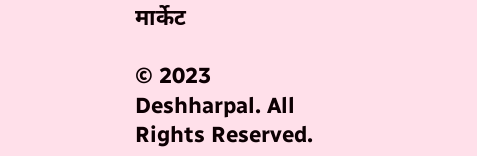मार्केट

© 2023 Deshharpal. All Rights Reserved.